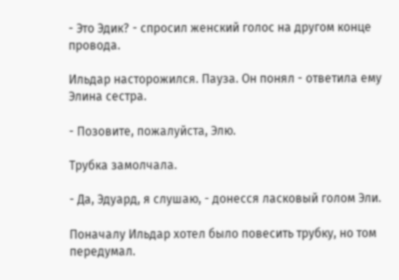- Это Эдик? - спросил женский голос на другом конце провода.

Ильдар насторожился. Пауза. Он понял - ответила ему Элина сестра.

- Позовите, пожалуйста, Элю.

Трубка замолчала.

- Да, Эдуард, я слушаю, - донесся ласковый голом Эли.

Поначалу Ильдар хотел было повесить трубку, но том передумал.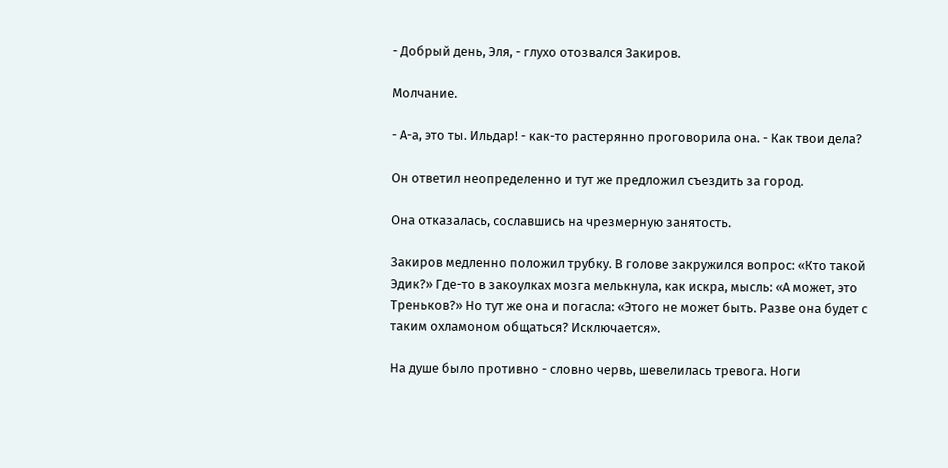- Добрый день, Эля, - глухо отозвался Закиров.

Молчание.

- А-а, это ты. Ильдар! - как-то растерянно проговорила она. - Как твои дела?

Он ответил неопределенно и тут же предложил съездить за город.

Она отказалась, сославшись на чрезмерную занятость.

Закиров медленно положил трубку. В голове закружился вопрос: «Кто такой Эдик?» Где-то в закоулках мозга мелькнула, как искра, мысль: «А может, это Треньков?» Но тут же она и погасла: «Этого не может быть. Разве она будет с таким охламоном общаться? Исключается».

На душе было противно - словно червь, шевелилась тревога. Ноги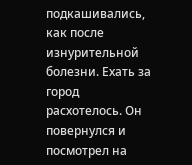подкашивались, как после изнурительной болезни. Ехать за город расхотелось. Он повернулся и посмотрел на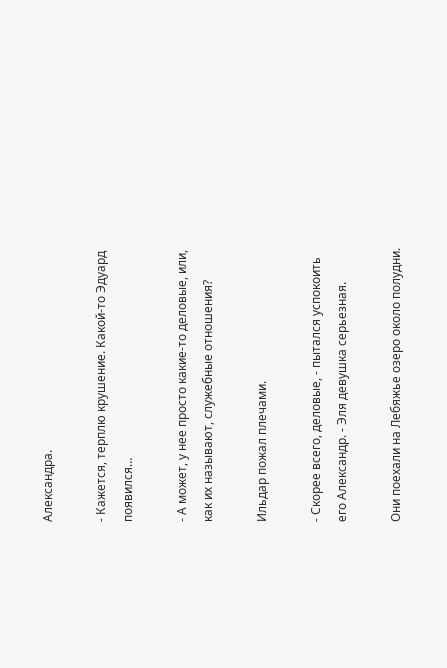Александра.

- Кажется, терплю крушение. Какой-то Эдуард появился…

- А может, у нее просто какие-то деловые, или, как их называют, служебные отношения?

Ильдар пожал плечами.

- Скорее всего, деловые, - пытался успокоить его Александр. - Эля девушка серьезная.

Они поехали на Лебяжье озеро около полудни.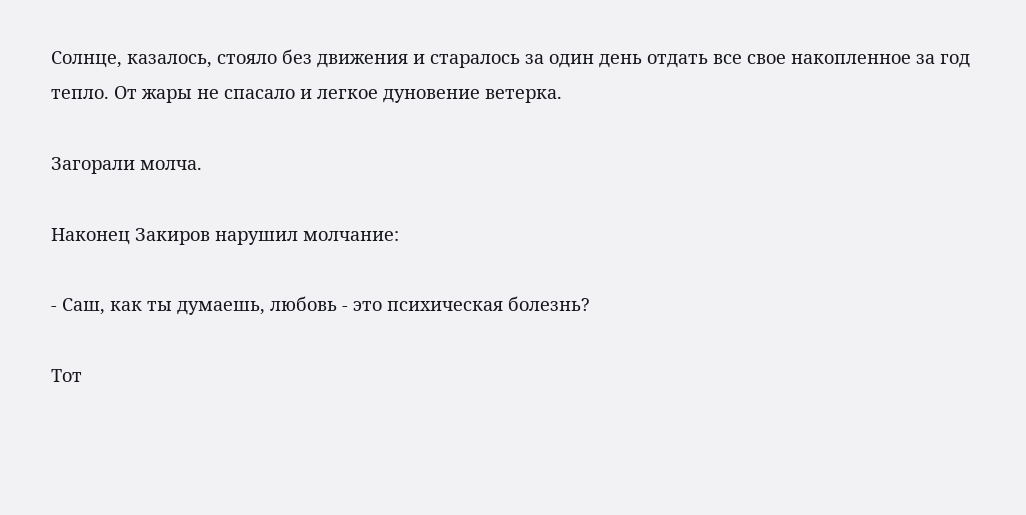Солнце, казалось, стояло без движения и старалось за один день отдать все свое накопленное за год тепло. От жары не спасало и легкое дуновение ветерка.

Загорали молча.

Наконец Закиров нарушил молчание:

- Саш, как ты думаешь, любовь - это психическая болезнь?

Тот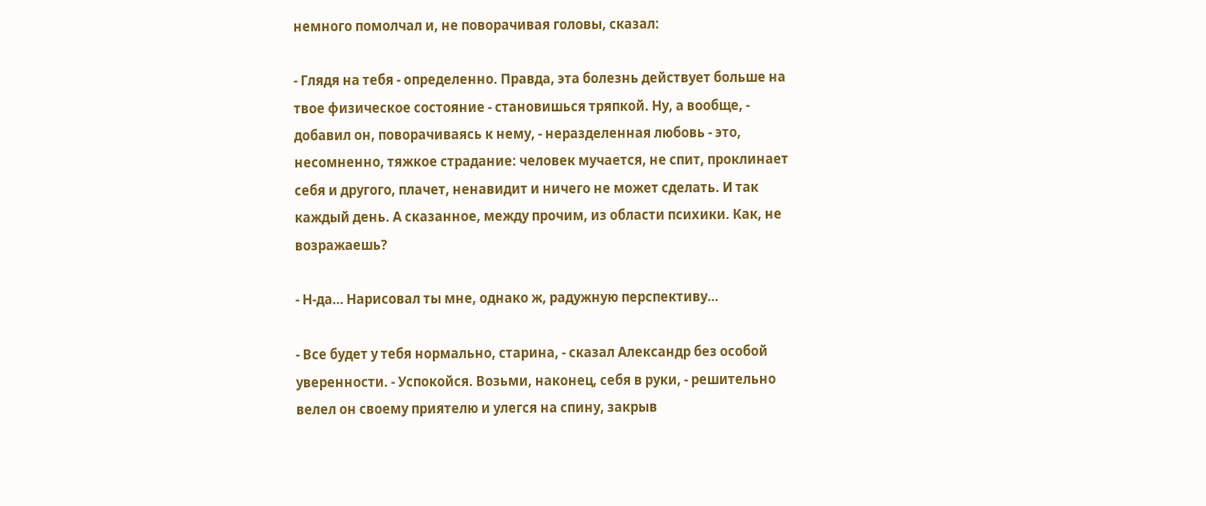немного помолчал и, не поворачивая головы, сказал:

- Глядя на тебя - определенно. Правда, эта болезнь действует больше на твое физическое состояние - становишься тряпкой. Ну, а вообще, - добавил он, поворачиваясь к нему, - неразделенная любовь - это, несомненно, тяжкое страдание: человек мучается, не спит, проклинает себя и другого, плачет, ненавидит и ничего не может сделать. И так каждый день. А сказанное, между прочим, из области психики. Как, не возражаешь?

- Н-да… Нарисовал ты мне, однако ж, радужную перспективу…

- Все будет у тебя нормально, старина, - сказал Александр без особой уверенности. - Успокойся. Возьми, наконец, себя в руки, - решительно велел он своему приятелю и улегся на спину, закрыв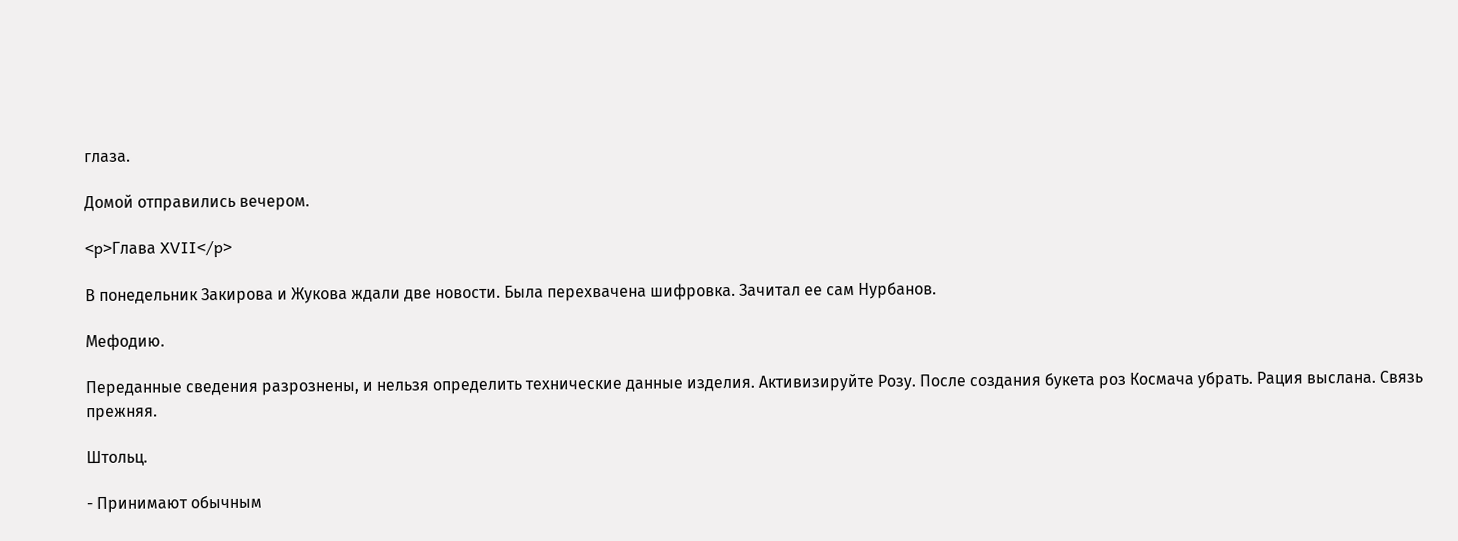глаза.

Домой отправились вечером.

<p>Глава XVII</p>

В понедельник Закирова и Жукова ждали две новости. Была перехвачена шифровка. Зачитал ее сам Нурбанов.

Мефодию.

Переданные сведения разрознены, и нельзя определить технические данные изделия. Активизируйте Розу. После создания букета роз Космача убрать. Рация выслана. Связь прежняя.

Штольц.

- Принимают обычным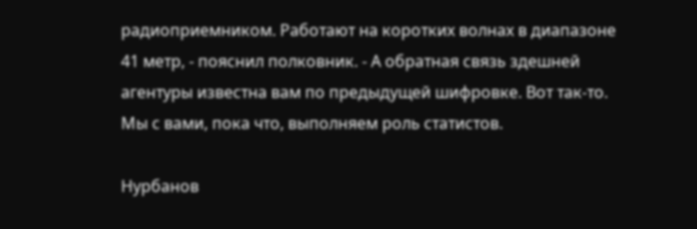радиоприемником. Работают на коротких волнах в диапазоне 41 метр, - пояснил полковник. - А обратная связь здешней агентуры известна вам по предыдущей шифровке. Вот так-то. Мы с вами, пока что, выполняем роль статистов.

Нурбанов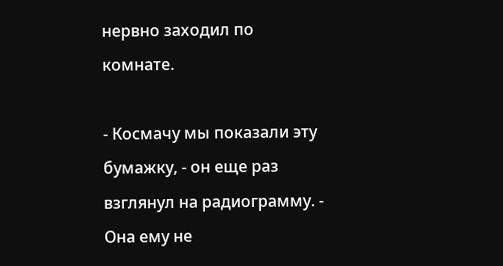нервно заходил по комнате.

- Космачу мы показали эту бумажку, - он еще раз взглянул на радиограмму. - Она ему не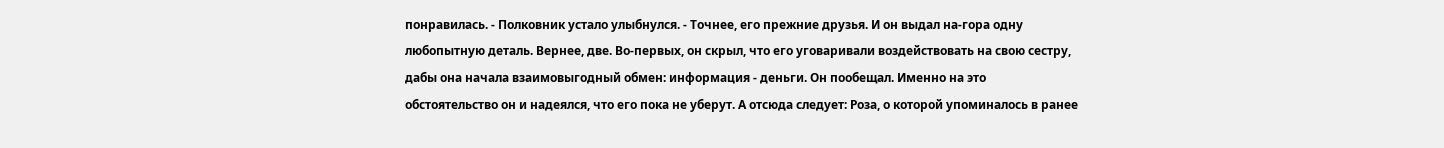понравилась. - Полковник устало улыбнулся. - Точнее, его прежние друзья. И он выдал на-гора одну любопытную деталь. Вернее, две. Во-первых, он скрыл, что его уговаривали воздействовать на свою сестру, дабы она начала взаимовыгодный обмен: информация - деньги. Он пообещал. Именно на это обстоятельство он и надеялся, что его пока не уберут. А отсюда следует: Роза, о которой упоминалось в ранее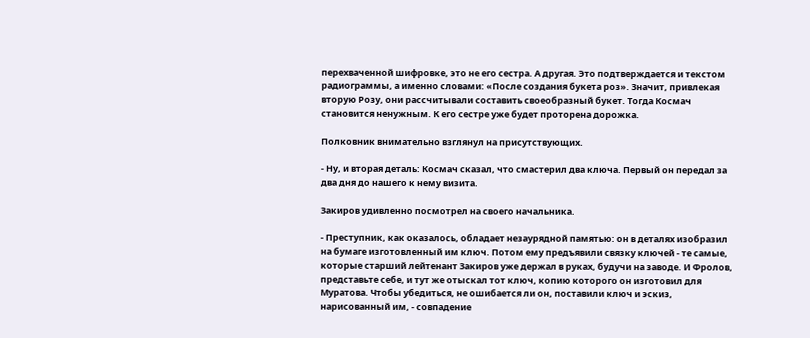перехваченной шифровке, это не его сестра. А другая. Это подтверждается и текстом радиограммы, а именно словами: «После создания букета роз». Значит, привлекая вторую Розу, они рассчитывали составить своеобразный букет. Тогда Космач становится ненужным. К его сестре уже будет проторена дорожка.

Полковник внимательно взглянул на присутствующих.

- Ну, и вторая деталь: Космач сказал, что смастерил два ключа. Первый он передал за два дня до нашего к нему визита.

Закиров удивленно посмотрел на своего начальника.

- Преступник, как оказалось, обладает незаурядной памятью: он в деталях изобразил на бумаге изготовленный им ключ. Потом ему предъявили связку ключей - те самые, которые старший лейтенант Закиров уже держал в руках, будучи на заводе. И Фролов, представьте себе, и тут же отыскал тот ключ, копию которого он изготовил для Муратова. Чтобы убедиться, не ошибается ли он, поставили ключ и эскиз, нарисованный им, - совпадение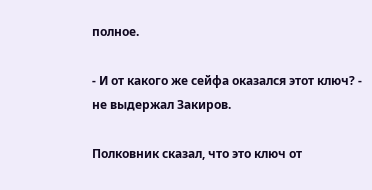полное.

- И от какого же сейфа оказался этот ключ? - не выдержал Закиров.

Полковник сказал, что это ключ от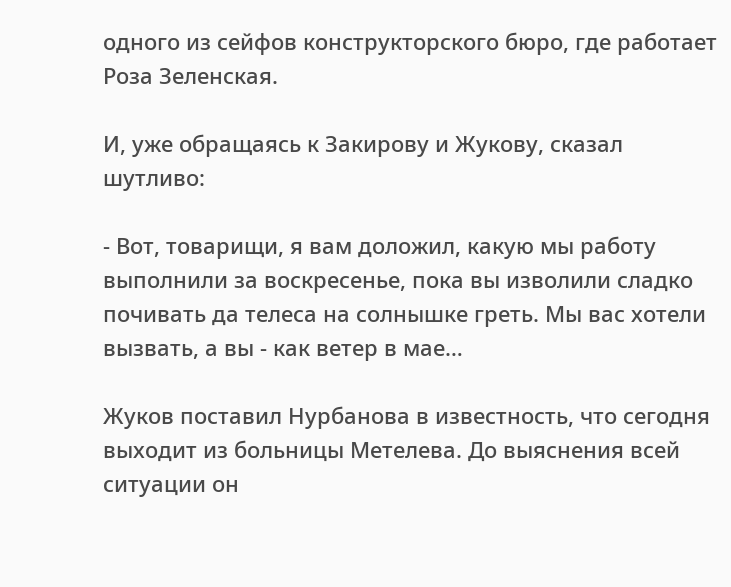одного из сейфов конструкторского бюро, где работает Роза Зеленская.

И, уже обращаясь к Закирову и Жукову, сказал шутливо:

- Вот, товарищи, я вам доложил, какую мы работу выполнили за воскресенье, пока вы изволили сладко почивать да телеса на солнышке греть. Мы вас хотели вызвать, а вы - как ветер в мае…

Жуков поставил Нурбанова в известность, что сегодня выходит из больницы Метелева. До выяснения всей ситуации он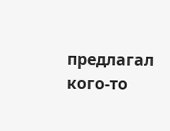предлагал кого-то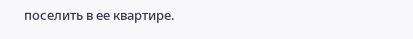поселить в ее квартире.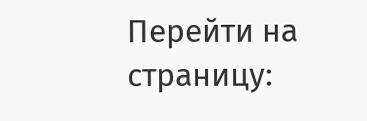Перейти на страницу: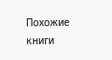Похожие книги